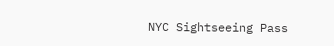NYC Sightseeing Pass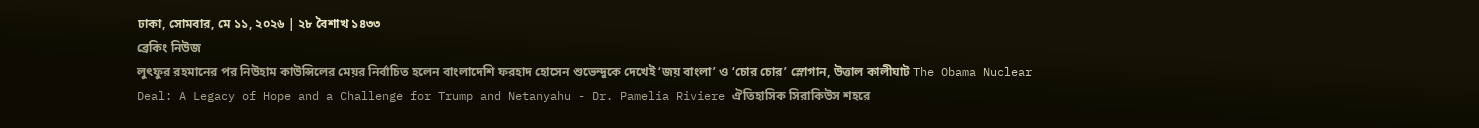ঢাকা, সোমবার, মে ১১, ২০২৬ | ২৮ বৈশাখ ১৪৩৩
ব্রেকিং নিউজ
লুৎফুর রহমানের পর নিউহাম কাউন্সিলের মেয়র নির্বাচিত হলেন বাংলাদেশি ফরহাদ হোসেন শুভেন্দুকে দেখেই ‘জয় বাংলা’ ও ‘চোর চোর’ স্লোগান, উত্তাল কালীঘাট The Obama Nuclear Deal: A Legacy of Hope and a Challenge for Trump and Netanyahu - Dr. Pamelia Riviere ঐতিহাসিক সিরাকিউস শহরে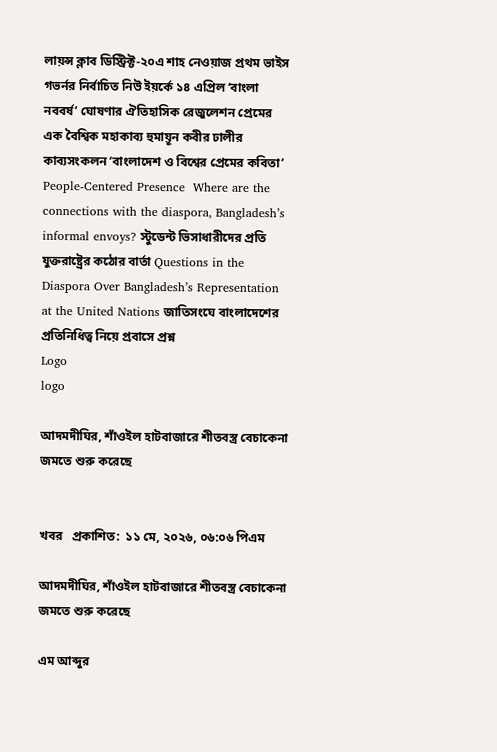লায়ন্স ক্লাব ডিস্ট্রিক্ট-২০এ শাহ নেওয়াজ প্রথম ভাইস গভর্নর নির্বাচিত নিউ ইয়র্কে ১৪ এপ্রিল ‘বাংলা নববর্ষ’ ঘোষণার ঐতিহাসিক রেজুলেশন প্রেমের এক বৈশ্বিক মহাকাব্য হুমায়ূন কবীর ঢালীর কাব্যসংকলন ‘বাংলাদেশ ও বিশ্বের প্রেমের কবিতা’ People-Centered Presence  Where are the connections with the diaspora, Bangladesh’s informal envoys? স্টুডেন্ট ভিসাধারীদের প্রতি যুক্তরাষ্ট্রের কঠোর বার্তা Questions in the Diaspora Over Bangladesh’s Representation at the United Nations জাতিসংঘে বাংলাদেশের প্রতিনিধিত্ব নিয়ে প্রবাসে প্রশ্ন
Logo
logo

আদমদীঘির, শাঁওইল হাটবাজারে শীতবস্ত্র বেচাকেনা জমতে শুরু করেছে


খবর   প্রকাশিত:  ১১ মে, ২০২৬, ০৬:০৬ পিএম

আদমদীঘির, শাঁওইল হাটবাজারে শীতবস্ত্র বেচাকেনা জমতে শুরু করেছে

এম আব্দুর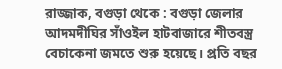রাজ্জাক, বগুড়া থেকে : বগুড়া জেলার আদমদীঘির সাঁওইল হাটবাজারে শীতবস্ত্র বেচাকেনা জমতে শুরু হয়েছে। প্রতি বছর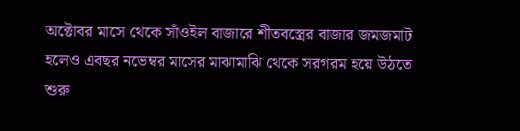অক্টোবর মাসে থেকে সাঁওইল বাজারে শীতবস্ত্রের বাজার জমজমাট হলেও এবছর নভেম্বর মাসের মাঝামাঝি থেকে সরগরম হয়ে উঠতে শুরু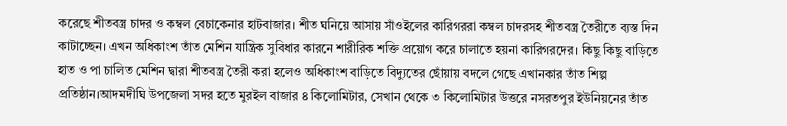করেছে শীতবস্ত্র চাদর ও কম্বল বেচাকেনার হাটবাজার। শীত ঘনিয়ে আসায় সাঁওইলের কারিগররা কম্বল চাদরসহ শীতবস্ত্র তৈরীতে ব্যস্ত দিন কাটাচ্ছেন। এখন অধিকাংশ তাঁত মেশিন যান্ত্রিক সুবিধার কারনে শারীরিক শক্তি প্রয়োগ করে চালাতে হয়না কারিগরদের। কিছু কিছু বাড়িতে হাত ও পা চালিত মেশিন দ্বারা শীতবস্ত্র তৈরী করা হলেও অধিকাংশ বাড়িতে বিদ্যুতের ছোঁয়ায় বদলে গেছে এখানকার তাঁত শিল্প প্রতিষ্ঠান।আদমদীঘি উপজেলা সদর হতে মুরইল বাজার ৪ কিলোমিটার, সেখান থেকে ৩ কিলোমিটার উত্তরে নসরতপুর ইউনিয়নের তাঁত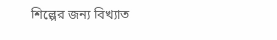শিল্পের জন্য বিখ্যাত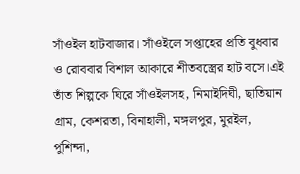সাঁওইল হাটবাজার। সাঁওইলে সপ্তাহের প্রতি বুধবার ও রোববার বিশাল আকারে শীতবস্ত্রের হাট বসে।এই তাঁত শিল্পকে ঘিরে সাঁওইলসহ, নিমাইদিঘী, ছাতিয়ান গ্রাম, কেশরতা, বিনাহালী, মঙ্গলপুর, মুরইল, পুশিন্দা,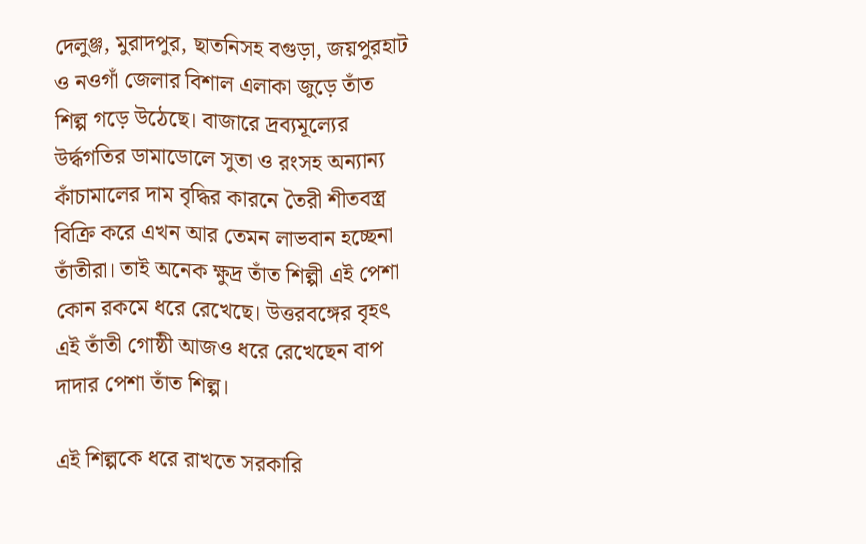দেলুঞ্জ, মুরাদপুর, ছাতনিসহ বগুড়া, জয়পুরহাট ও নওগাঁ জেলার বিশাল এলাকা জুড়ে তাঁত শিল্প গড়ে উঠেছে। বাজারে দ্রব্যমূল্যের উর্দ্ধগতির ডামাডোলে সুতা ও রংসহ অন্যান্য কাঁচামালের দাম বৃদ্ধির কারনে তৈরী শীতবস্ত্র বিক্রি করে এখন আর তেমন লাভবান হচ্ছেনা তাঁতীরা। তাই অনেক ক্ষুদ্র তাঁত শিল্পী এই পেশা কোন রকমে ধরে রেখেছে। উত্তরবঙ্গের বৃহৎ এই তাঁতী গোষ্ঠী আজও ধরে রেখেছেন বাপ দাদার পেশা তাঁত শিল্প।

এই শিল্পকে ধরে রাখতে সরকারি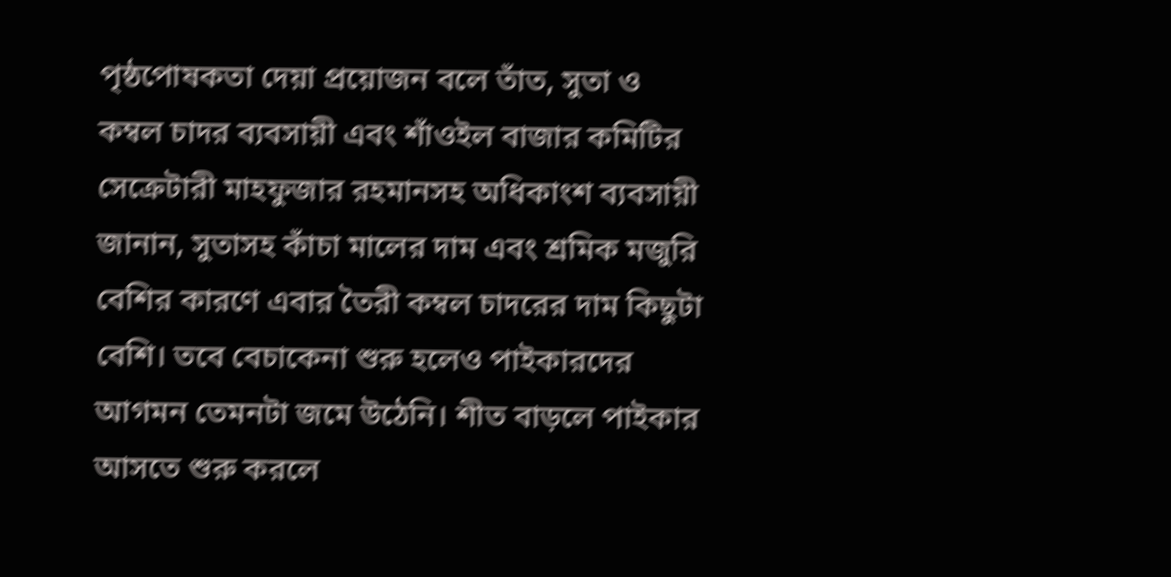পৃষ্ঠপোষকতা দেয়া প্রয়োজন বলে তাঁত, সুতা ও কম্বল চাদর ব্যবসায়ী এবং শাঁওইল বাজার কমিটির সেক্রেটারী মাহফুজার রহমানসহ অধিকাংশ ব্যবসায়ী জানান, সুতাসহ কাঁচা মালের দাম এবং শ্রমিক মজুরি বেশির কারণে এবার তৈরী কম্বল চাদরের দাম কিছুটা বেশি। তবে বেচাকেনা শুরু হলেও পাইকারদের আগমন তেমনটা জমে উঠেনি। শীত বাড়লে পাইকার আসতে শুরু করলে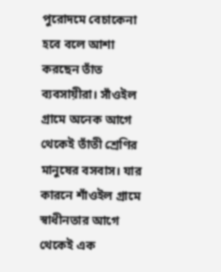পুরোদমে বেচাকেনা হবে বলে আশা করছেন তাঁত ব্যবসায়ীরা। সাঁওইল গ্রামে অনেক আগে থেকেই তাঁতী শ্রেণির মানুষের বসবাস। যার কারনে শাঁওইল গ্রামে স্বাধীনতার আগে থেকেই এক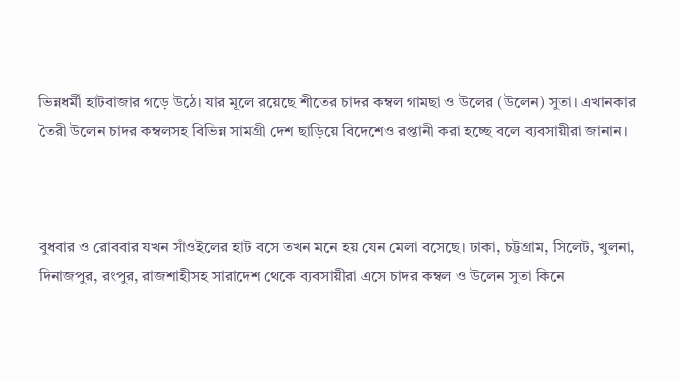ভিন্নধর্মী হাটবাজার গড়ে উঠে। যার মূলে রয়েছে শীতের চাদর কম্বল গামছা ও উলের (উলেন) সুতা। এখানকার তৈরী উলেন চাদর কম্বলসহ বিভিন্ন সামগ্রী দেশ ছাড়িয়ে বিদেশেও রপ্তানী করা হচ্ছে বলে ব্যবসায়ীরা জানান।



বুধবার ও রোববার যখন সাঁওইলের হাট বসে তখন মনে হয় যেন মেলা বসেছে। ঢাকা, চট্টগ্রাম, সিলেট, খুলনা, দিনাজপুর, রংপুর, রাজশাহীসহ সারাদেশ থেকে ব্যবসায়ীরা এসে চাদর কম্বল ও উলেন সুতা কিনে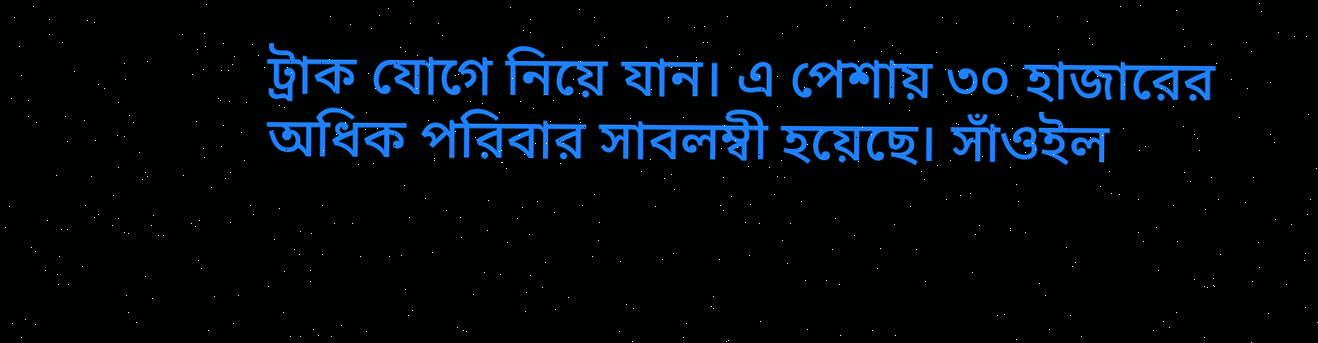ট্রাক যোগে নিয়ে যান। এ পেশায় ৩০ হাজারের অধিক পরিবার সাবলম্বী হয়েছে। সাঁওইল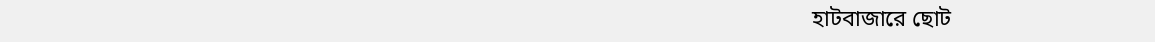হাটবাজারে ছোট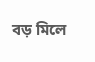বড় মিলে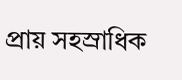প্রায় সহস্রাধিক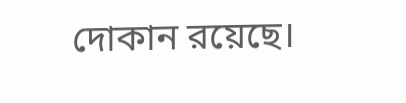দোকান রয়েছে।